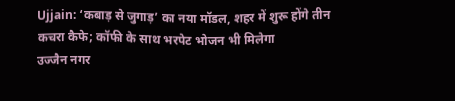Ujjain: ‘कबाड़ से जुगाड़’ का नया मॉडल, शहर में शुरू होंगे तीन कचरा कैफे; कॉफी के साथ भरपेट भोजन भी मिलेगा
उज्जैन नगर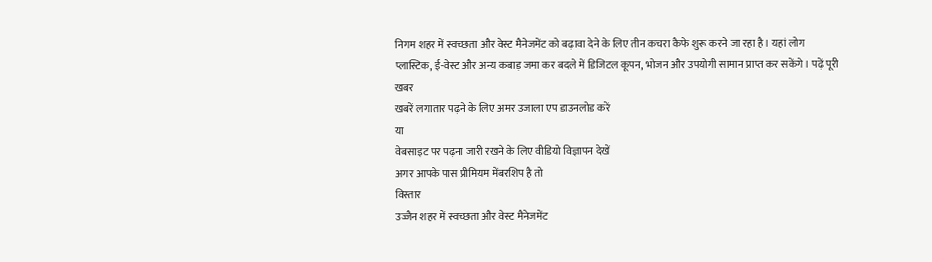निगम शहर में स्वच्छता और वेस्ट मैनेजमेंट को बढ़ावा देने के लिए तीन कचरा कैफे शुरू करने जा रहा है। यहां लोग प्लास्टिक, ई-वेस्ट और अन्य कबाड़ जमा कर बदले में डिजिटल कूपन, भोजन और उपयोगी सामान प्राप्त कर सकेंगे। पढ़ें पूरी खबर
खबरें लगातार पढ़ने के लिए अमर उजाला एप डाउनलोड करें
या
वेबसाइट पर पढ़ना जारी रखने के लिए वीडियो विज्ञापन देखें
अगर आपके पास प्रीमियम मेंबरशिप है तो
विस्तार
उज्जैन शहर में स्वच्छता और वेस्ट मैनेजमेंट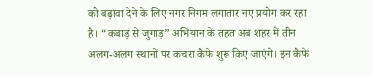को बढ़ावा देने के लिए नगर निगम लगातार नए प्रयोग कर रहा है। “कबाड़ से जुगाड़” अभियान के तहत अब शहर में तीन अलग-अलग स्थानों पर कचरा कैफे शुरू किए जाएंगे। इन कैफे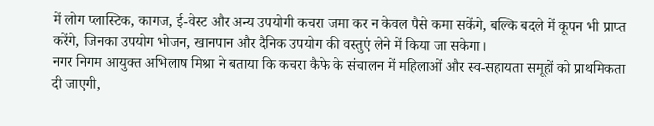में लोग प्लास्टिक, कागज, ई-वेस्ट और अन्य उपयोगी कचरा जमा कर न केवल पैसे कमा सकेंगे, बल्कि बदले में कूपन भी प्राप्त करेंगे, जिनका उपयोग भोजन, खानपान और दैनिक उपयोग की वस्तुएं लेने में किया जा सकेगा।
नगर निगम आयुक्त अभिलाष मिश्रा ने बताया कि कचरा कैफे के संचालन में महिलाओं और स्व-सहायता समूहों को प्राथमिकता दी जाएगी,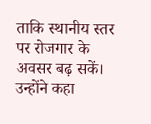ताकि स्थानीय स्तर पर रोजगार के अवसर बढ़ सकें। उन्होंने कहा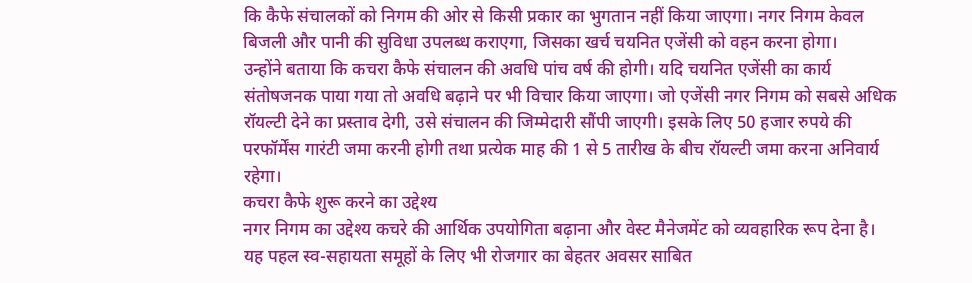कि कैफे संचालकों को निगम की ओर से किसी प्रकार का भुगतान नहीं किया जाएगा। नगर निगम केवल बिजली और पानी की सुविधा उपलब्ध कराएगा, जिसका खर्च चयनित एजेंसी को वहन करना होगा।
उन्होंने बताया कि कचरा कैफे संचालन की अवधि पांच वर्ष की होगी। यदि चयनित एजेंसी का कार्य संतोषजनक पाया गया तो अवधि बढ़ाने पर भी विचार किया जाएगा। जो एजेंसी नगर निगम को सबसे अधिक रॉयल्टी देने का प्रस्ताव देगी, उसे संचालन की जिम्मेदारी सौंपी जाएगी। इसके लिए 50 हजार रुपये की परफॉर्मेंस गारंटी जमा करनी होगी तथा प्रत्येक माह की 1 से 5 तारीख के बीच रॉयल्टी जमा करना अनिवार्य रहेगा।
कचरा कैफे शुरू करने का उद्देश्य
नगर निगम का उद्देश्य कचरे की आर्थिक उपयोगिता बढ़ाना और वेस्ट मैनेजमेंट को व्यवहारिक रूप देना है। यह पहल स्व-सहायता समूहों के लिए भी रोजगार का बेहतर अवसर साबित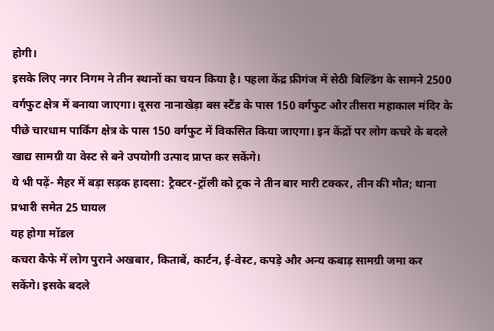होगी।
इसके लिए नगर निगम ने तीन स्थानों का चयन किया है। पहला केंद्र फ्रीगंज में सेठी बिल्डिंग के सामने 2500 वर्गफुट क्षेत्र में बनाया जाएगा। दूसरा नानाखेड़ा बस स्टैंड के पास 150 वर्गफुट और तीसरा महाकाल मंदिर के पीछे चारधाम पार्किंग क्षेत्र के पास 150 वर्गफुट में विकसित किया जाएगा। इन केंद्रों पर लोग कचरे के बदले खाद्य सामग्री या वेस्ट से बने उपयोगी उत्पाद प्राप्त कर सकेंगे।
ये भी पढ़ें- मैहर में बड़ा सड़क हादसा: ट्रैक्टर-ट्रॉली को ट्रक ने तीन बार मारी टक्कर, तीन की मौत; थाना प्रभारी समेत 25 घायल
यह होगा मॉडल
कचरा कैफे में लोग पुराने अखबार, किताबें, कार्टन, ई-वेस्ट, कपड़े और अन्य कबाड़ सामग्री जमा कर सकेंगे। इसके बदले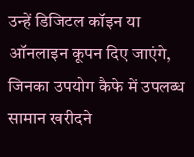उन्हें डिजिटल कॉइन या ऑनलाइन कूपन दिए जाएंगे, जिनका उपयोग कैफे में उपलब्ध सामान खरीदने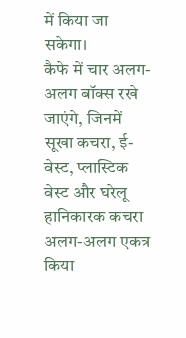में किया जा सकेगा।
कैफे में चार अलग-अलग बॉक्स रखे जाएंगे, जिनमें सूखा कचरा, ई-वेस्ट, प्लास्टिक वेस्ट और घरेलू हानिकारक कचरा अलग-अलग एकत्र किया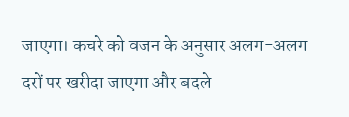जाएगा। कचरे को वजन के अनुसार अलग-अलग दरों पर खरीदा जाएगा और बदले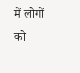में लोगों को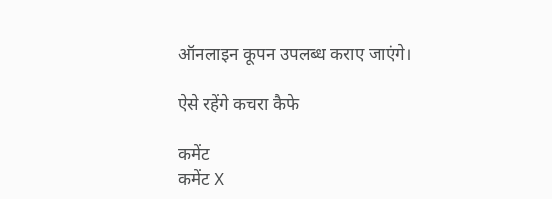ऑनलाइन कूपन उपलब्ध कराए जाएंगे।

ऐसे रहेंगे कचरा कैफे

कमेंट
कमेंट X